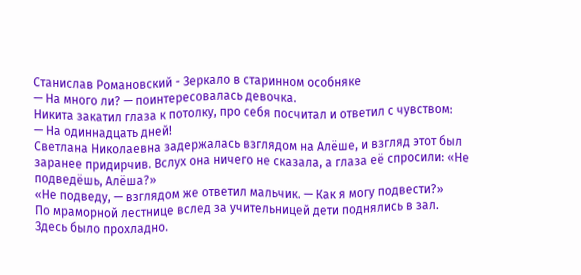Станислав Романовский - Зеркало в старинном особняке
— На много ли? — поинтересовалась девочка.
Никита закатил глаза к потолку, про себя посчитал и ответил с чувством:
— На одиннадцать дней!
Светлана Николаевна задержалась взглядом на Алёше, и взгляд этот был заранее придирчив. Вслух она ничего не сказала, а глаза её спросили: «Не подведёшь, Алёша?»
«Не подведу, — взглядом же ответил мальчик. — Как я могу подвести?»
По мраморной лестнице вслед за учительницей дети поднялись в зал.
Здесь было прохладно.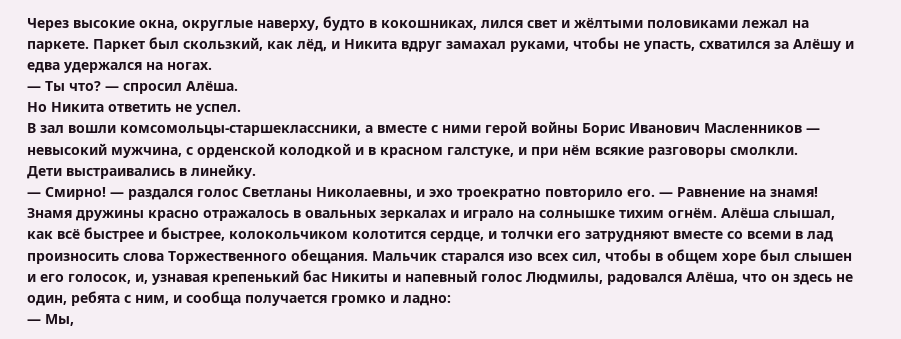Через высокие окна, округлые наверху, будто в кокошниках, лился свет и жёлтыми половиками лежал на паркете. Паркет был скользкий, как лёд, и Никита вдруг замахал руками, чтобы не упасть, схватился за Алёшу и едва удержался на ногах.
— Ты что? — спросил Алёша.
Но Никита ответить не успел.
В зал вошли комсомольцы-старшеклассники, а вместе с ними герой войны Борис Иванович Масленников — невысокий мужчина, с орденской колодкой и в красном галстуке, и при нём всякие разговоры смолкли.
Дети выстраивались в линейку.
— Смирно! — раздался голос Светланы Николаевны, и эхо троекратно повторило его. — Равнение на знамя!
Знамя дружины красно отражалось в овальных зеркалах и играло на солнышке тихим огнём. Алёша слышал, как всё быстрее и быстрее, колокольчиком колотится сердце, и толчки его затрудняют вместе со всеми в лад произносить слова Торжественного обещания. Мальчик старался изо всех сил, чтобы в общем хоре был слышен и его голосок, и, узнавая крепенький бас Никиты и напевный голос Людмилы, радовался Алёша, что он здесь не один, ребята с ним, и сообща получается громко и ладно:
— Мы,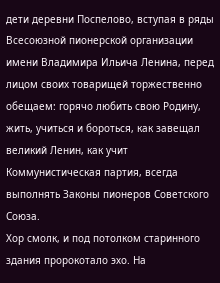дети деревни Поспелово, вступая в ряды Всесоюзной пионерской организации имени Владимира Ильича Ленина, перед лицом своих товарищей торжественно обещаем: горячо любить свою Родину, жить, учиться и бороться, как завещал великий Ленин, как учит Коммунистическая партия, всегда выполнять Законы пионеров Советского Союза.
Хор смолк, и под потолком старинного здания пророкотало эхо. На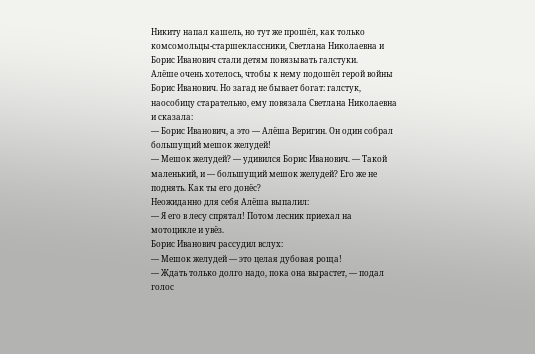Никиту напал кашель, но тут же прошёл, как только комсомольцы-старшеклассники, Светлана Николаевна и Борис Иванович стали детям повязывать галстуки.
Алёше очень хотелось, чтобы к нему подошёл герой войны Борис Иванович. Но загад не бывает богат: галстук, наособицу старательно, ему повязала Светлана Николаевна и сказала:
— Борис Иванович, а это — Алёша Веригин. Он один собрал большущий мешок желудей!
— Мешок желудей? — удивился Борис Иванович. — Такой маленький, и — большущий мешок желудей? Его же не поднять. Как ты его донёс?
Неожиданно для себя Алёша выпалил:
— Я его в лесу спрятал! Потом лесник приехал на мотоцикле и увёз.
Борис Иванович рассудил вслух:
— Мешок желудей — это целая дубовая роща!
— Ждать только долго надо, пока она вырастет, — подал голос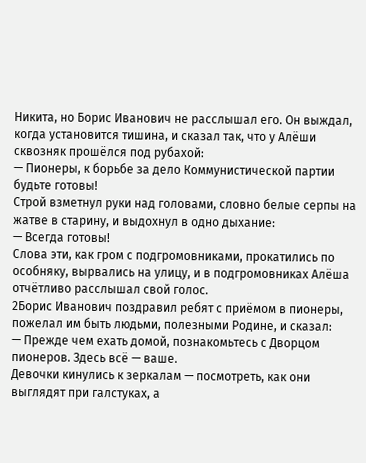Никита, но Борис Иванович не расслышал его. Он выждал, когда установится тишина, и сказал так, что у Алёши сквозняк прошёлся под рубахой:
— Пионеры, к борьбе за дело Коммунистической партии будьте готовы!
Строй взметнул руки над головами, словно белые серпы на жатве в старину, и выдохнул в одно дыхание:
— Всегда готовы!
Слова эти, как гром с подгромовниками, прокатились по особняку, вырвались на улицу, и в подгромовниках Алёша отчётливо расслышал свой голос.
2Борис Иванович поздравил ребят с приёмом в пионеры, пожелал им быть людьми, полезными Родине, и сказал:
— Прежде чем ехать домой, познакомьтесь с Дворцом пионеров. Здесь всё — ваше.
Девочки кинулись к зеркалам — посмотреть, как они выглядят при галстуках, а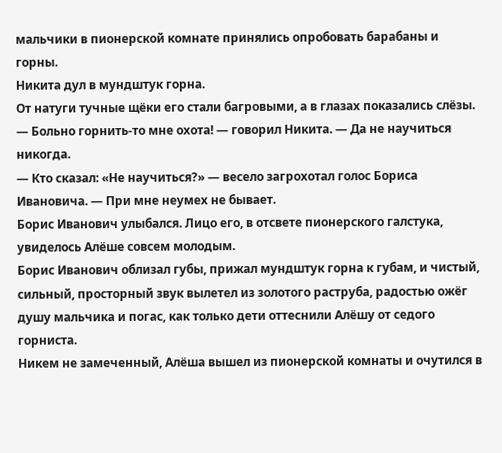мальчики в пионерской комнате принялись опробовать барабаны и горны.
Никита дул в мундштук горна.
От натуги тучные щёки его стали багровыми, а в глазах показались слёзы.
— Больно горнить-то мне охота! — говорил Никита. — Да не научиться никогда.
— Кто сказал: «Не научиться?» — весело загрохотал голос Бориса Ивановича. — При мне неумех не бывает.
Борис Иванович улыбался. Лицо его, в отсвете пионерского галстука, увиделось Алёше совсем молодым.
Борис Иванович облизал губы, прижал мундштук горна к губам, и чистый, сильный, просторный звук вылетел из золотого раструба, радостью ожёг душу мальчика и погас, как только дети оттеснили Алёшу от седого горниста.
Никем не замеченный, Алёша вышел из пионерской комнаты и очутился в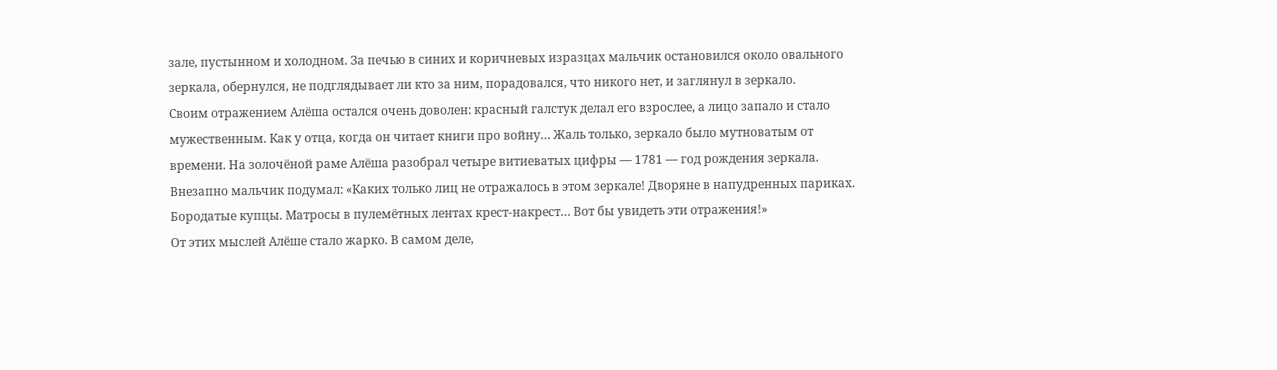зале, пустынном и холодном. За печью в синих и коричневых изразцах мальчик остановился около овального зеркала, обернулся, не подглядывает ли кто за ним, порадовался, что никого нет, и заглянул в зеркало.
Своим отражением Алёша остался очень доволен: красный галстук делал его взрослее, а лицо запало и стало мужественным. Как у отца, когда он читает книги про войну… Жаль только, зеркало было мутноватым от времени. На золочёной раме Алёша разобрал четыре витиеватых цифры — 1781 — год рождения зеркала.
Внезапно мальчик подумал: «Каких только лиц не отражалось в этом зеркале! Дворяне в напудренных париках. Бородатые купцы. Матросы в пулемётных лентах крест-накрест… Вот бы увидеть эти отражения!»
От этих мыслей Алёше стало жарко. В самом деле,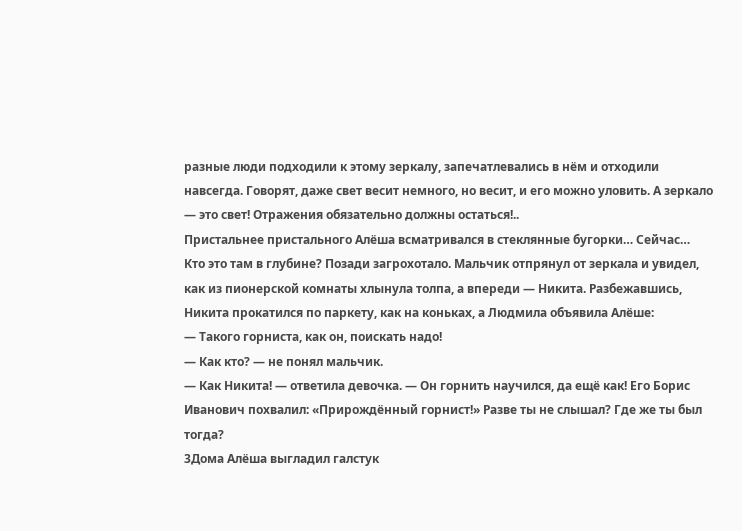разные люди подходили к этому зеркалу, запечатлевались в нём и отходили навсегда. Говорят, даже свет весит немного, но весит, и его можно уловить. А зеркало — это свет! Отражения обязательно должны остаться!..
Пристальнее пристального Алёша всматривался в стеклянные бугорки… Сейчас… Кто это там в глубине? Позади загрохотало. Мальчик отпрянул от зеркала и увидел, как из пионерской комнаты хлынула толпа, а впереди — Никита. Разбежавшись, Никита прокатился по паркету, как на коньках, а Людмила объявила Алёше:
— Такого горниста, как он, поискать надо!
— Как кто? — не понял мальчик.
— Как Никита! — ответила девочка. — Он горнить научился, да ещё как! Его Борис Иванович похвалил: «Прирождённый горнист!» Разве ты не слышал? Где же ты был тогда?
3Дома Алёша выгладил галстук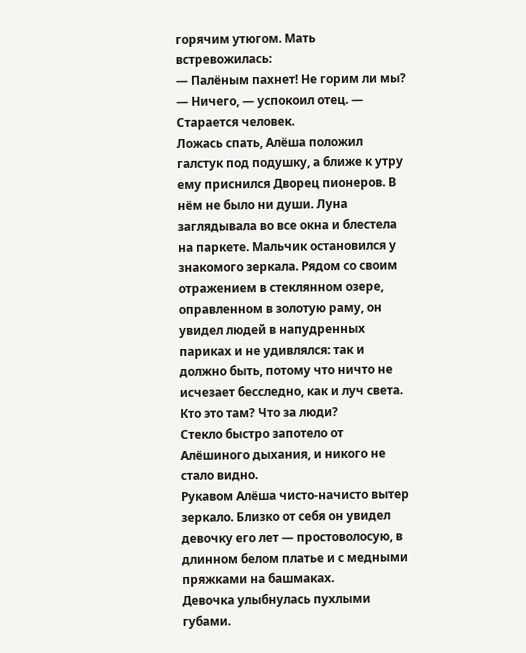горячим утюгом. Мать встревожилась:
— Палёным пахнет! Не горим ли мы?
— Ничего, — успокоил отец. — Старается человек.
Ложась спать, Алёша положил галстук под подушку, а ближе к утру ему приснился Дворец пионеров. В нём не было ни души. Луна заглядывала во все окна и блестела на паркете. Мальчик остановился у знакомого зеркала. Рядом со своим отражением в стеклянном озере, оправленном в золотую раму, он увидел людей в напудренных париках и не удивлялся: так и должно быть, потому что ничто не исчезает бесследно, как и луч света.
Кто это там? Что за люди?
Стекло быстро запотело от Алёшиного дыхания, и никого не стало видно.
Рукавом Алёша чисто-начисто вытер зеркало. Близко от себя он увидел девочку его лет — простоволосую, в длинном белом платье и с медными пряжками на башмаках.
Девочка улыбнулась пухлыми губами.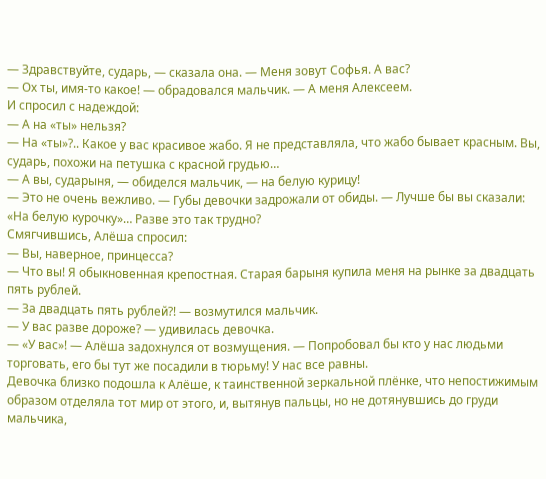— Здравствуйте, сударь, — сказала она. — Меня зовут Софья. А вас?
— Ох ты, имя-то какое! — обрадовался мальчик. — А меня Алексеем.
И спросил с надеждой:
— А на «ты» нельзя?
— На «ты»?.. Какое у вас красивое жабо. Я не представляла, что жабо бывает красным. Вы, сударь, похожи на петушка с красной грудью…
— А вы, сударыня, — обиделся мальчик, — на белую курицу!
— Это не очень вежливо. — Губы девочки задрожали от обиды. — Лучше бы вы сказали: «На белую курочку»… Разве это так трудно?
Смягчившись, Алёша спросил:
— Вы, наверное, принцесса?
— Что вы! Я обыкновенная крепостная. Старая барыня купила меня на рынке за двадцать пять рублей.
— За двадцать пять рублей?! — возмутился мальчик.
— У вас разве дороже? — удивилась девочка.
— «У вас»! — Алёша задохнулся от возмущения. — Попробовал бы кто у нас людьми торговать, его бы тут же посадили в тюрьму! У нас все равны.
Девочка близко подошла к Алёше, к таинственной зеркальной плёнке, что непостижимым образом отделяла тот мир от этого, и, вытянув пальцы, но не дотянувшись до груди мальчика,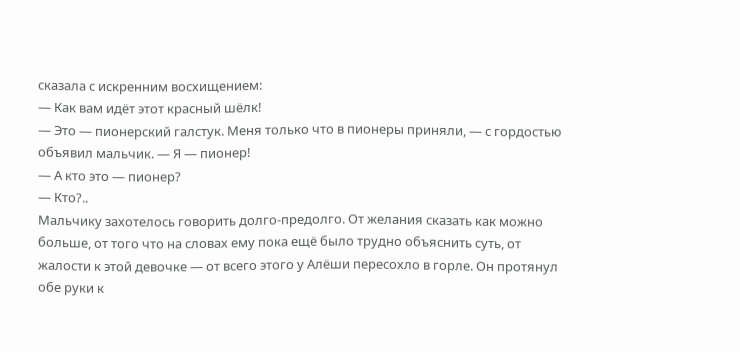сказала с искренним восхищением:
— Как вам идёт этот красный шёлк!
— Это — пионерский галстук. Меня только что в пионеры приняли, — с гордостью объявил мальчик. — Я — пионер!
— А кто это — пионер?
— Кто?..
Мальчику захотелось говорить долго-предолго. От желания сказать как можно больше, от того что на словах ему пока ещё было трудно объяснить суть, от жалости к этой девочке — от всего этого у Алёши пересохло в горле. Он протянул обе руки к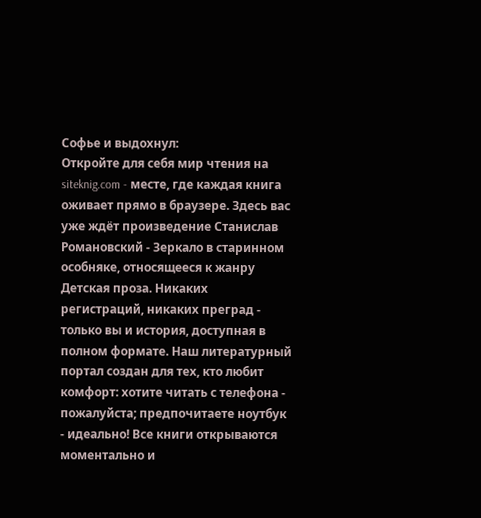Софье и выдохнул:
Откройте для себя мир чтения на siteknig.com - месте, где каждая книга оживает прямо в браузере. Здесь вас уже ждёт произведение Станислав Романовский - Зеркало в старинном особняке, относящееся к жанру Детская проза. Никаких регистраций, никаких преград - только вы и история, доступная в полном формате. Наш литературный портал создан для тех, кто любит комфорт: хотите читать с телефона - пожалуйста; предпочитаете ноутбук - идеально! Все книги открываются моментально и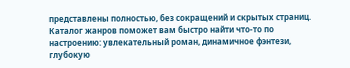представлены полностью, без сокращений и скрытых страниц. Каталог жанров поможет вам быстро найти что-то по настроению: увлекательный роман, динамичное фэнтези, глубокую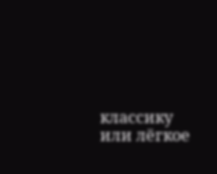классику или лёгкое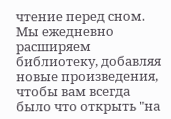чтение перед сном. Мы ежедневно расширяем библиотеку, добавляя новые произведения, чтобы вам всегда было что открыть "на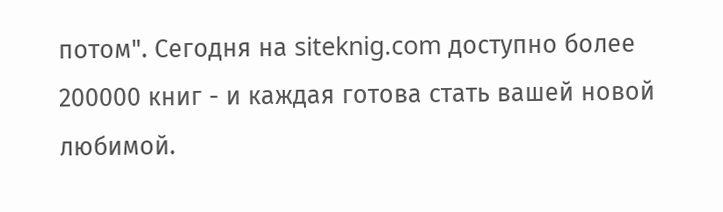потом". Сегодня на siteknig.com доступно более 200000 книг - и каждая готова стать вашей новой любимой.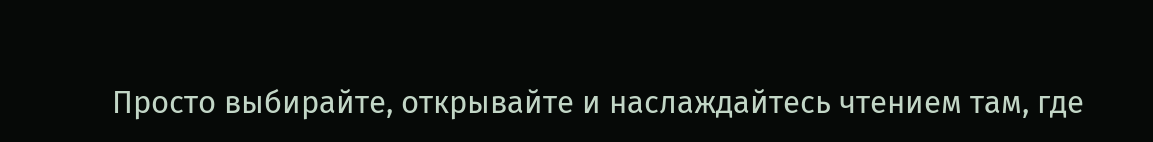Просто выбирайте, открывайте и наслаждайтесь чтением там, где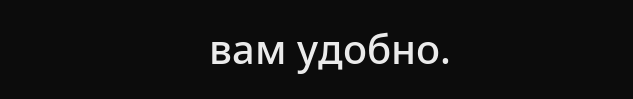вам удобно.